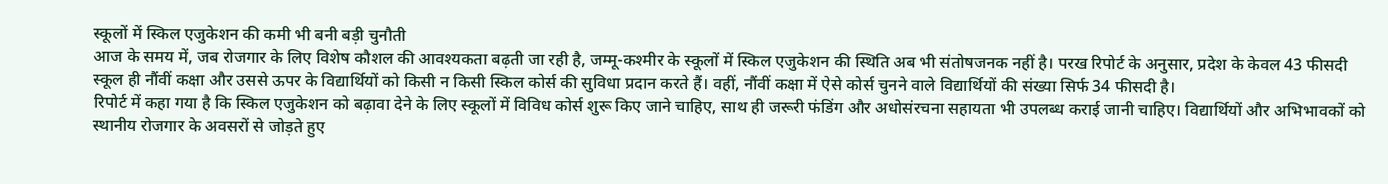स्कूलों में स्किल एजुकेशन की कमी भी बनी बड़ी चुनौती
आज के समय में, जब रोजगार के लिए विशेष कौशल की आवश्यकता बढ़ती जा रही है, जम्मू-कश्मीर के स्कूलों में स्किल एजुकेशन की स्थिति अब भी संतोषजनक नहीं है। परख रिपोर्ट के अनुसार, प्रदेश के केवल 43 फीसदी स्कूल ही नौंवीं कक्षा और उससे ऊपर के विद्यार्थियों को किसी न किसी स्किल कोर्स की सुविधा प्रदान करते हैं। वहीं, नौंवीं कक्षा में ऐसे कोर्स चुनने वाले विद्यार्थियों की संख्या सिर्फ 34 फीसदी है।
रिपोर्ट में कहा गया है कि स्किल एजुकेशन को बढ़ावा देने के लिए स्कूलों में विविध कोर्स शुरू किए जाने चाहिए, साथ ही जरूरी फंडिंग और अधोसंरचना सहायता भी उपलब्ध कराई जानी चाहिए। विद्यार्थियों और अभिभावकों को स्थानीय रोजगार के अवसरों से जोड़ते हुए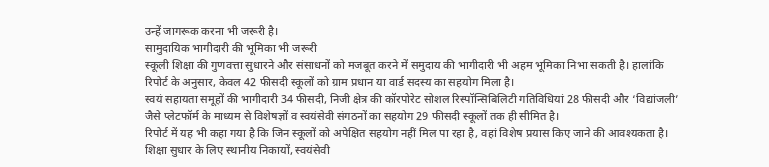उन्हें जागरूक करना भी जरूरी है।
सामुदायिक भागीदारी की भूमिका भी जरूरी
स्कूली शिक्षा की गुणवत्ता सुधारने और संसाधनों को मजबूत करने में समुदाय की भागीदारी भी अहम भूमिका निभा सकती है। हालांकि रिपोर्ट के अनुसार, केवल 42 फीसदी स्कूलों को ग्राम प्रधान या वार्ड सदस्य का सहयोग मिला है।
स्वयं सहायता समूहों की भागीदारी 34 फीसदी, निजी क्षेत्र की कॉरपोरेट सोशल रिस्पॉन्सिबिलिटी गतिविधियां 28 फीसदी और ‘विद्यांजली’ जैसे प्लेटफॉर्म के माध्यम से विशेषज्ञों व स्वयंसेवी संगठनों का सहयोग 29 फीसदी स्कूलों तक ही सीमित है।
रिपोर्ट में यह भी कहा गया है कि जिन स्कूलों को अपेक्षित सहयोग नहीं मिल पा रहा है, वहां विशेष प्रयास किए जाने की आवश्यकता है। शिक्षा सुधार के लिए स्थानीय निकायों, स्वयंसेवी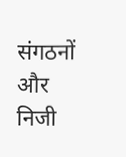संगठनों और निजी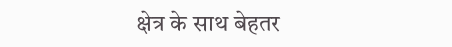क्षेत्र के साथ बेहतर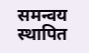समन्वय स्थापित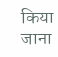किया जाना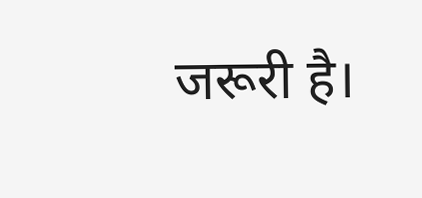जरूरी है।